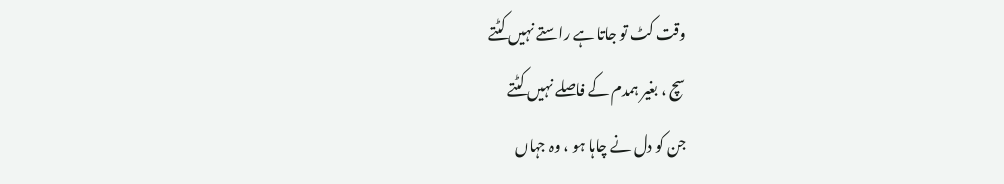وقت کٹ تو جاتا ہے راستے نہیں کٹتے
سچ ، بغیر ہمدم کے فاصلے نہیں کٹتے
جن کو دل نے چاہا ہو ، وہ جہاں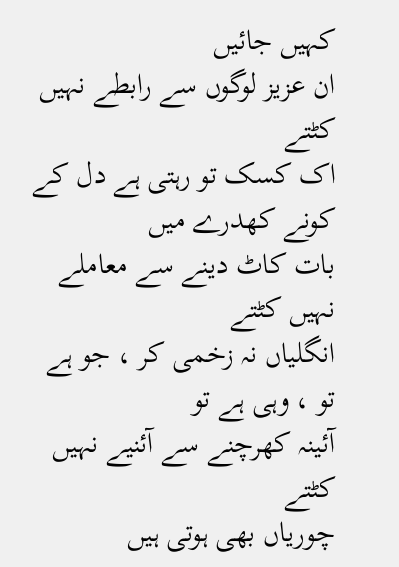کہیں جائیں
ان عزیز لوگوں سے رابطے نہیں کٹتے
اک کسک تو رہتی ہے دل کے کونے کھدرے میں
بات کاٹ دینے سے معاملے نہیں کٹتے
انگلیاں نہ زخمی کر ، جو ہے تو ، وہی ہے تو
آئینہ کھرچنے سے آئنیے نہیں کٹتے
چوریاں بھی ہوتی ہیں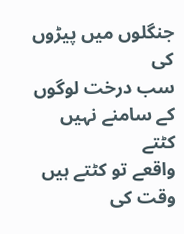جنگلوں میں پیڑوں کی
سب درخت لوگوں کے سامنے نہیں کٹتے
واقعے تو کٹتے ہیں وقت کی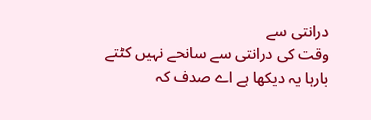درانتی سے
وقت کی درانتی سے سانحے نہیں کٹتے
بارہا یہ دیکھا ہے اے صدف کہ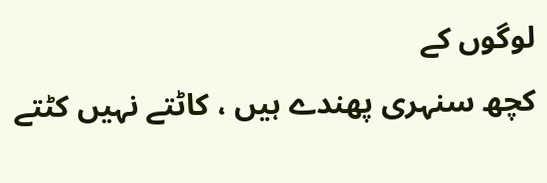لوگوں کے
کچھ سنہری پھندے ہیں ، کاٹتے نہیں کٹتے